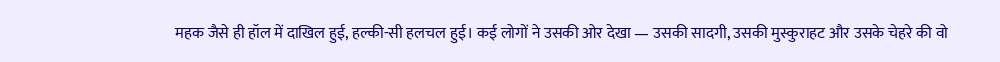महक जैसे ही हॉल में दाखिल हुई, हल्की-सी हलचल हुई। कई लोगों ने उसकी ओर देखा — उसकी सादगी, उसकी मुस्कुराहट और उसके चेहरे की वो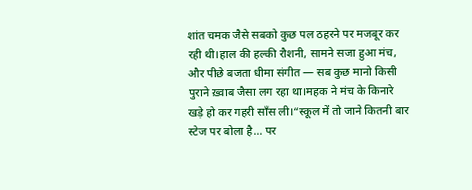शांत चमक जैसे सबको कुछ पल ठहरने पर मजबूर कर रही थी।हाल की हल्की रौशनी, सामने सजा हुआ मंच, और पीछे बजता धीमा संगीत — सब कुछ मानो किसी पुराने ख़्वाब जैसा लग रहा था।महक ने मंच के किनारे खड़े हो कर गहरी साँस ली।“स्कूल में तो जाने कितनी बार स्टेज पर बोला है… पर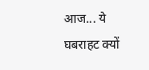आज... ये घबराहट क्यों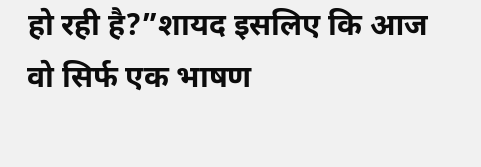हो रही है?”शायद इसलिए कि आज वो सिर्फ एक भाषण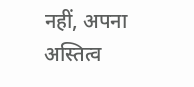नहीं, अपना अस्तित्व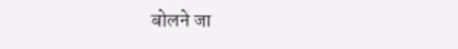बोलने जा